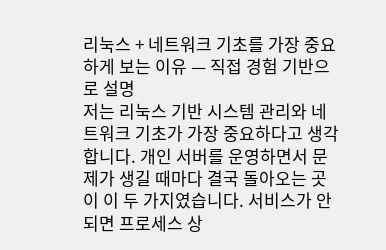리눅스 + 네트워크 기초를 가장 중요하게 보는 이유 — 직접 경험 기반으로 설명
저는 리눅스 기반 시스템 관리와 네트워크 기초가 가장 중요하다고 생각합니다. 개인 서버를 운영하면서 문제가 생길 때마다 결국 돌아오는 곳이 이 두 가지였습니다. 서비스가 안 되면 프로세스 상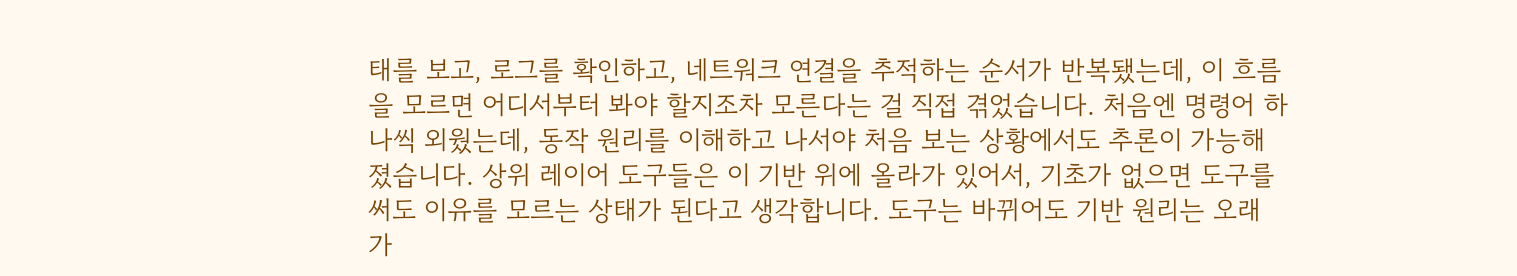태를 보고, 로그를 확인하고, 네트워크 연결을 추적하는 순서가 반복됐는데, 이 흐름을 모르면 어디서부터 봐야 할지조차 모른다는 걸 직접 겪었습니다. 처음엔 명령어 하나씩 외웠는데, 동작 원리를 이해하고 나서야 처음 보는 상황에서도 추론이 가능해졌습니다. 상위 레이어 도구들은 이 기반 위에 올라가 있어서, 기초가 없으면 도구를 써도 이유를 모르는 상태가 된다고 생각합니다. 도구는 바뀌어도 기반 원리는 오래 가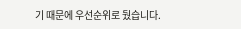기 때문에 우선순위로 뒀습니다.